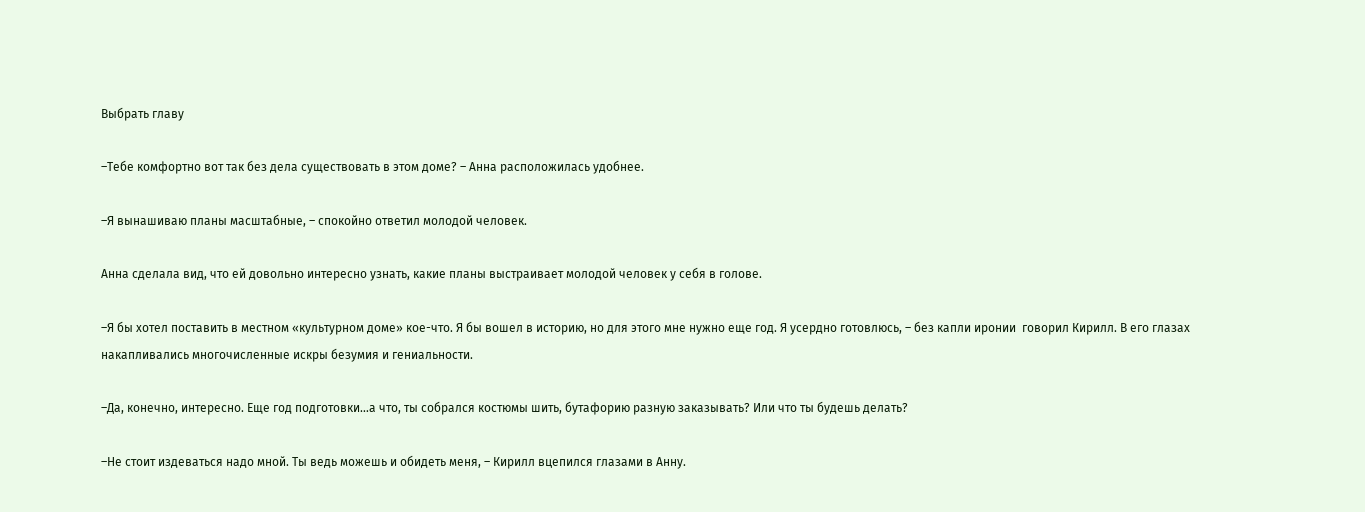Выбрать главу

–Тебе комфортно вот так без дела существовать в этом доме? – Анна расположилась удобнее.

–Я вынашиваю планы масштабные, – спокойно ответил молодой человек.

Анна сделала вид, что ей довольно интересно узнать, какие планы выстраивает молодой человек у себя в голове.

–Я бы хотел поставить в местном «культурном доме» кое-что. Я бы вошел в историю, но для этого мне нужно еще год. Я усердно готовлюсь, – без капли иронии  говорил Кирилл. В его глазах накапливались многочисленные искры безумия и гениальности.

–Да, конечно, интересно. Еще год подготовки…а что, ты собрался костюмы шить, бутафорию разную заказывать? Или что ты будешь делать?

–Не стоит издеваться надо мной. Ты ведь можешь и обидеть меня, – Кирилл вцепился глазами в Анну.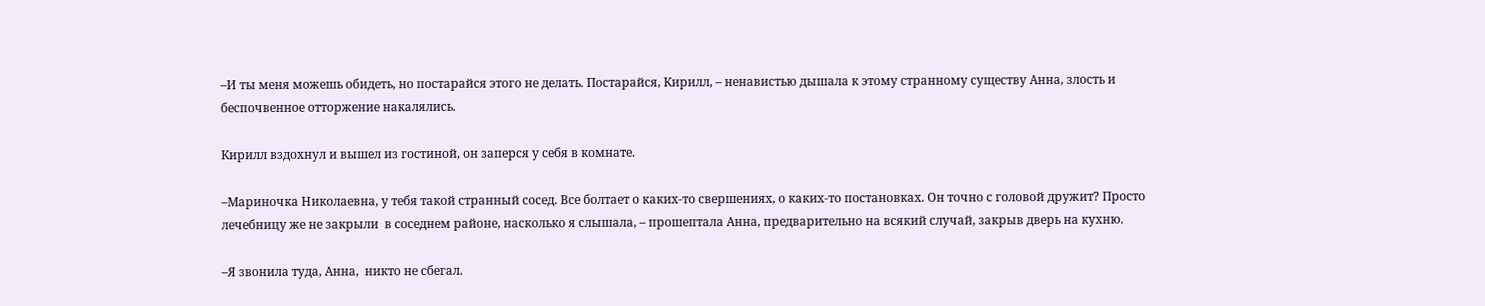–И ты меня можешь обидеть, но постарайся этого не делать. Постарайся, Кирилл, – ненавистью дышала к этому странному существу Анна, злость и беспочвенное отторжение накалялись.

Кирилл вздохнул и вышел из гостиной, он заперся у себя в комнате.

–Мариночка Николаевна, у тебя такой странный сосед. Все болтает о каких-то свершениях, о каких-то постановках. Он точно с головой дружит? Просто лечебницу же не закрыли  в соседнем районе, насколько я слышала, – прошептала Анна, предварительно на всякий случай, закрыв дверь на кухню.

–Я звонила туда, Анна,  никто не сбегал.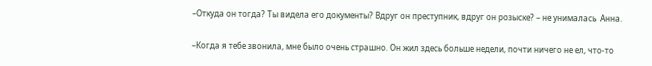–Откуда он тогда? Ты видела его документы? Вдруг он преступник, вдруг он розыске? – не унималась  Анна.

–Когда я тебе звонила, мне было очень страшно. Он жил здесь больше недели, почти ничего не ел, что-то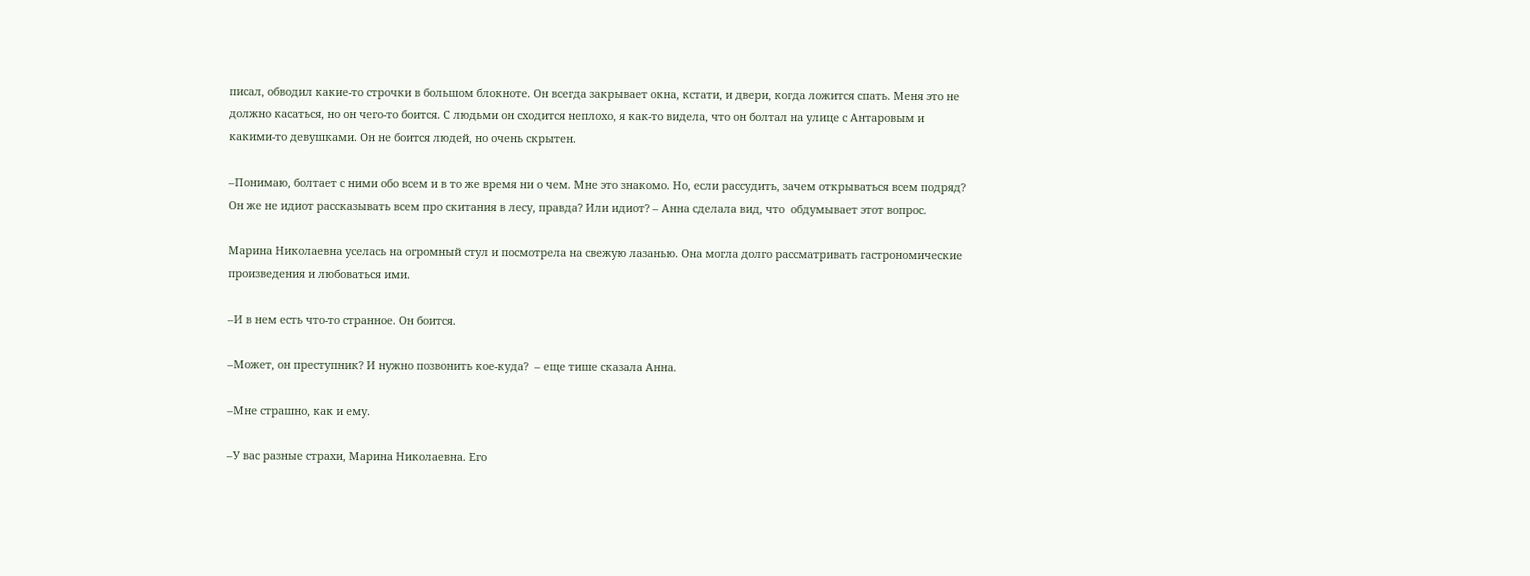писал, обводил какие-то строчки в большом блокноте. Он всегда закрывает окна, кстати, и двери, когда ложится спать. Меня это не должно касаться, но он чего-то боится. С людьми он сходится неплохо, я как-то видела, что он болтал на улице с Антаровым и какими-то девушками. Он не боится людей, но очень скрытен.

–Понимаю, болтает с ними обо всем и в то же время ни о чем. Мне это знакомо. Но, если рассудить, зачем открываться всем подряд? Он же не идиот рассказывать всем про скитания в лесу, правда? Или идиот? – Анна сделала вид, что  обдумывает этот вопрос.

Марина Николаевна уселась на огромный стул и посмотрела на свежую лазанью. Она могла долго рассматривать гастрономические произведения и любоваться ими.

–И в нем есть что-то странное. Он боится.

–Может, он преступник? И нужно позвонить кое-куда?  – еще тише сказала Анна.

–Мне страшно, как и ему.

–У вас разные страхи, Марина Николаевна. Его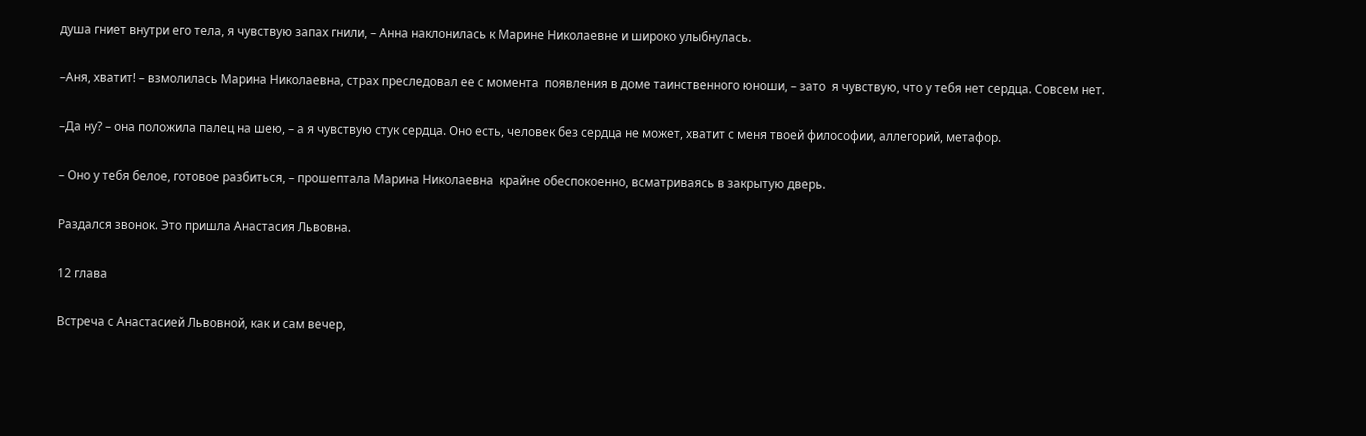душа гниет внутри его тела, я чувствую запах гнили, – Анна наклонилась к Марине Николаевне и широко улыбнулась.

–Аня, хватит! – взмолилась Марина Николаевна, страх преследовал ее с момента  появления в доме таинственного юноши, – зато  я чувствую, что у тебя нет сердца. Совсем нет.

–Да ну? – она положила палец на шею, – а я чувствую стук сердца. Оно есть, человек без сердца не может, хватит с меня твоей философии, аллегорий, метафор.

– Оно у тебя белое, готовое разбиться, – прошептала Марина Николаевна  крайне обеспокоенно, всматриваясь в закрытую дверь.

Раздался звонок. Это пришла Анастасия Львовна.

12 глава

Встреча с Анастасией Львовной, как и сам вечер,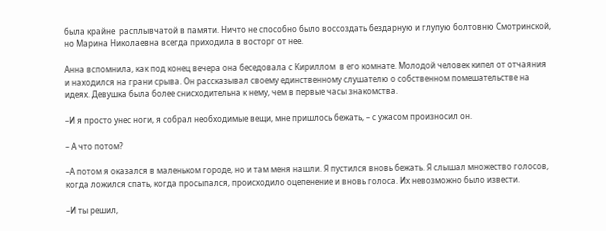была крайне  расплывчатой в памяти. Ничто не способно было воссоздать бездарную и глупую болтовню Смотринской, но Марина Николаевна всегда приходила в восторг от нее.

Анна вспомнила, как под конец вечера она беседовала с Кириллом  в его комнате. Молодой человек кипел от отчаяния и находился на грани срыва. Он рассказывал своему единственному слушателю о собственном помешательстве на идеях. Девушка была более снисходительна к нему, чем в первые часы знакомства.

–И я просто унес ноги, я собрал необходимые вещи, мне пришлось бежать, – с ужасом произносил он.

– А что потом?

–А потом я оказался в маленьком городе, но и там меня нашли. Я пустился вновь бежать. Я слышал множество голосов, когда ложился спать, когда просыпался, происходило оцепенение и вновь голоса. Их невозможно было извести.

–И ты решил,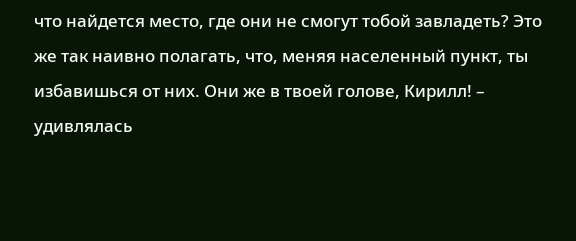что найдется место, где они не смогут тобой завладеть? Это же так наивно полагать, что, меняя населенный пункт, ты избавишься от них. Они же в твоей голове, Кирилл! – удивлялась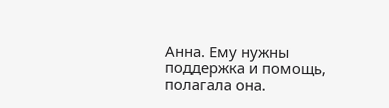Анна. Ему нужны поддержка и помощь, полагала она.